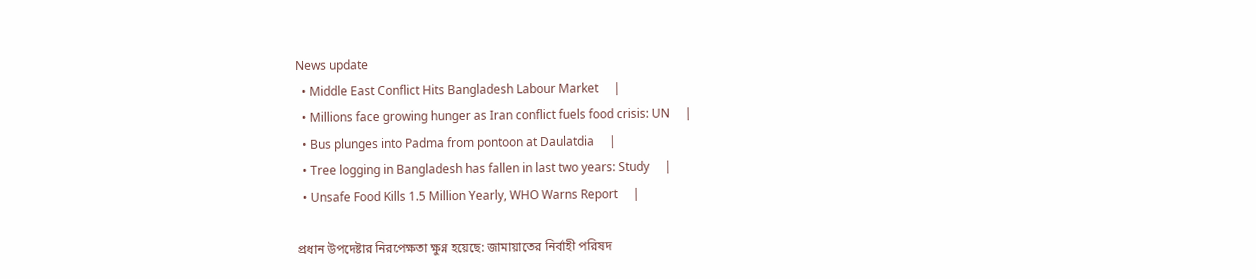News update
  • Middle East Conflict Hits Bangladesh Labour Market     |
  • Millions face growing hunger as Iran conflict fuels food crisis: UN     |
  • Bus plunges into Padma from pontoon at Daulatdia     |
  • Tree logging in Bangladesh has fallen in last two years: Study     |
  • Unsafe Food Kills 1.5 Million Yearly, WHO Warns Report     |

প্রধান উপদেষ্টার নিরপেক্ষতা ক্ষুণ্ন হয়েছে: জামায়াতের নির্বাহী পরিষদ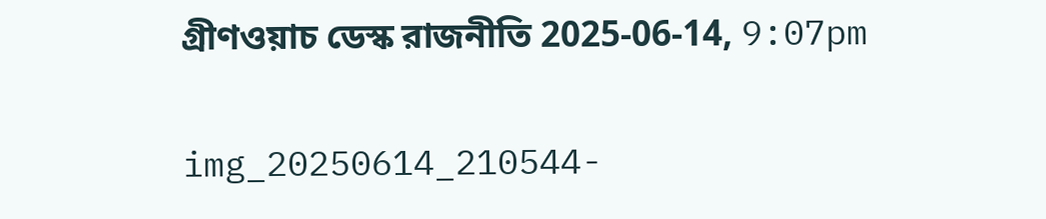গ্রীণওয়াচ ডেস্ক রাজনীতি 2025-06-14, 9:07pm

img_20250614_210544-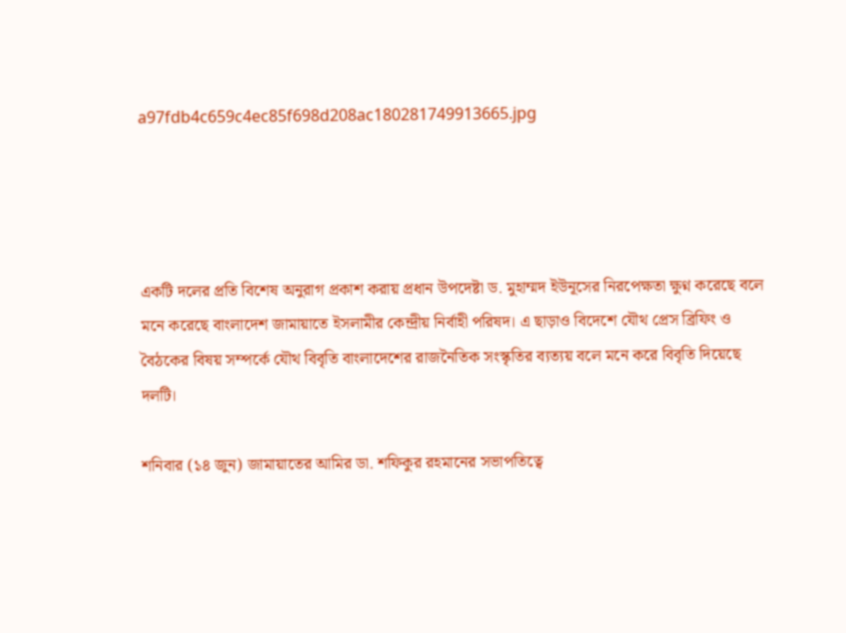a97fdb4c659c4ec85f698d208ac180281749913665.jpg




একটি দলের প্রতি বিশেষ অনুরাগ প্রকাশ করায় প্রধান উপদেষ্টা ড. মুহাম্মদ ইউনূসের নিরপেক্ষতা ক্ষুণ্ন করেছে বলে মনে করেছে বাংলাদেশ জামায়াতে ইসলামীর কেন্দ্রীয় নির্বাহী পরিষদ। এ ছাড়াও বিদেশে যৌথ প্রেস ব্রিফিং ও বৈঠকের বিষয় সম্পর্কে যৌথ বিবৃতি বাংলাদেশের রাজনৈতিক সংস্কৃতির ব্যত্যয় বলে মনে করে বিবৃতি দিয়েছে দলটি।

শনিবার (১৪ জুন) জামায়াতের আমির ডা. শফিকুর রহমানের সভাপতিত্বে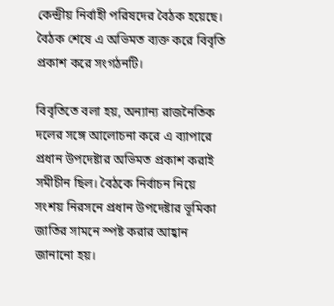কেন্দ্রীয় নির্বাহী পরিষদের বৈঠক হয়েছে। বৈঠক শেষে এ অভিমত ব্যক্ত করে বিবৃতি প্রকাশ করে সংগঠনটি।

বিবৃতিতে বলা হয়, অন্যান্য রাজনৈতিক দলের সঙ্গে আলোচনা করে এ ব্যাপারে প্রধান উপদেষ্টার অভিমত প্রকাশ করাই সমীচীন ছিল। বৈঠকে নির্বাচন নিয়ে সংশয় নিরসনে প্রধান উপদেষ্টার ভূমিকা জাতির সামনে স্পষ্ট করার আহ্বান জানানো হয়।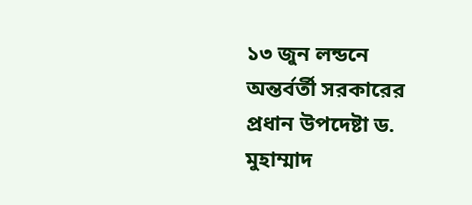১৩ জুন লন্ডনে অন্তর্বর্তী সরকারের প্রধান উপদেষ্টা ড. মুহাম্মাদ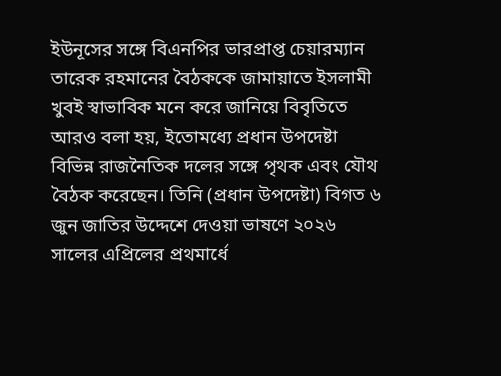ইউনূসের সঙ্গে বিএনপির ভারপ্রাপ্ত চেয়ারম্যান তারেক রহমানের বৈঠককে জামায়াতে ইসলামী খুবই স্বাভাবিক মনে করে জানিয়ে বিবৃতিতে আরও বলা হয়, ইতোমধ্যে প্রধান উপদেষ্টা বিভিন্ন রাজনৈতিক দলের সঙ্গে পৃথক এবং যৌথ বৈঠক করেছেন। তিনি (প্রধান উপদেষ্টা) বিগত ৬ জুন জাতির উদ্দেশে দেওয়া ভাষণে ২০২৬ সালের এপ্রিলের প্রথমার্ধে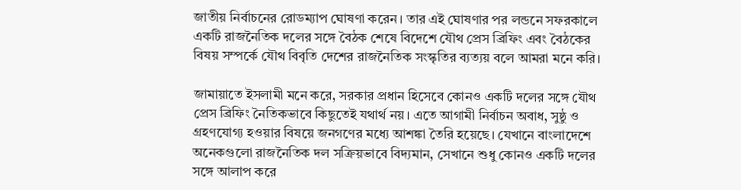জাতীয় নির্বাচনের রোডম্যাপ ঘোষণা করেন। তার এই ঘোষণার পর লন্ডনে সফরকালে একটি রাজনৈতিক দলের সঙ্গে বৈঠক শেষে বিদেশে যৌথ প্রেস ব্রিফিং এবং বৈঠকের বিষয় সম্পর্কে যৌথ বিবৃতি দেশের রাজনৈতিক সংস্কৃতির ব্যত্যয় বলে আমরা মনে করি।

জামায়াতে ইসলামী মনে করে, সরকার প্রধান হিসেবে কোনও একটি দলের সঙ্গে যৌথ প্রেস ব্রিফিং নৈতিকভাবে কিছুতেই যথার্থ নয়। এতে আগামী নির্বাচন অবাধ, সুষ্ঠু ও গ্রহণযোগ্য হওয়ার বিষয়ে জনগণের মধ্যে আশঙ্কা তৈরি হয়েছে। যেখানে বাংলাদেশে অনেকগুলো রাজনৈতিক দল সক্রিয়ভাবে বিদ্যমান, সেখানে শুধু কোনও একটি দলের সঙ্গে আলাপ করে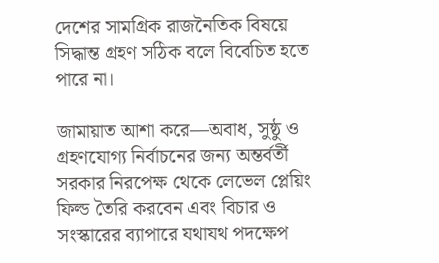দেশের সামগ্রিক রাজনৈতিক বিষয়ে সিদ্ধান্ত গ্রহণ সঠিক বলে বিবেচিত হতে পারে না।

জামায়াত আশা করে—অবাধ, সুষ্ঠু ও গ্রহণযোগ্য নির্বাচনের জন্য অন্তর্বর্তী সরকার নিরপেক্ষ থেকে লেভেল প্লেয়িং ফিল্ড তৈরি করবেন এবং বিচার ও সংস্কারের ব্যাপারে যথাযথ পদক্ষেপ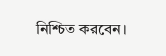নিশ্চিত করবেন।